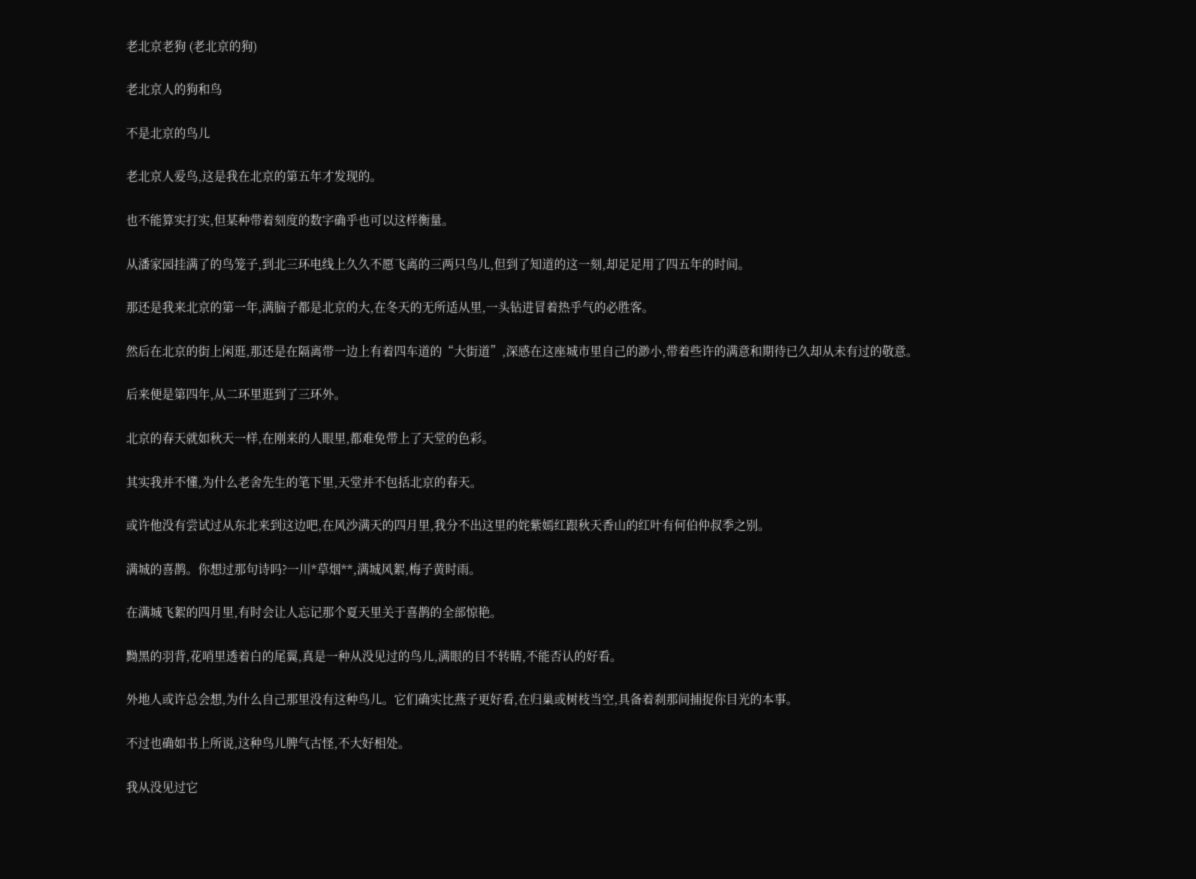老北京老狗 (老北京的狗)

老北京人的狗和鸟

不是北京的鸟儿

老北京人爱鸟,这是我在北京的第五年才发现的。

也不能算实打实,但某种带着刻度的数字确乎也可以这样衡量。

从潘家园挂满了的鸟笼子,到北三环电线上久久不愿飞离的三两只鸟儿,但到了知道的这一刻,却足足用了四五年的时间。

那还是我来北京的第一年,满脑子都是北京的大,在冬天的无所适从里,一头钻进冒着热乎气的必胜客。

然后在北京的街上闲逛,那还是在隔离带一边上有着四车道的“大街道”,深感在这座城市里自己的渺小,带着些许的满意和期待已久却从未有过的敬意。

后来便是第四年,从二环里逛到了三环外。

北京的春天就如秋天一样,在刚来的人眼里,都难免带上了天堂的色彩。

其实我并不懂,为什么老舍先生的笔下里,天堂并不包括北京的春天。

或许他没有尝试过从东北来到这边吧,在风沙满天的四月里,我分不出这里的姹紫嫣红跟秋天香山的红叶有何伯仲叔季之别。

满城的喜鹊。你想过那句诗吗?一川*草烟**,满城风絮,梅子黄时雨。

在满城飞絮的四月里,有时会让人忘记那个夏天里关于喜鹊的全部惊艳。

黝黑的羽背,花哨里透着白的尾翼,真是一种从没见过的鸟儿,满眼的目不转睛,不能否认的好看。

外地人或许总会想,为什么自己那里没有这种鸟儿。它们确实比燕子更好看,在归巢或树枝当空,具备着刹那间捕捉你目光的本事。

不过也确如书上所说,这种鸟儿脾气古怪,不大好相处。

我从没见过它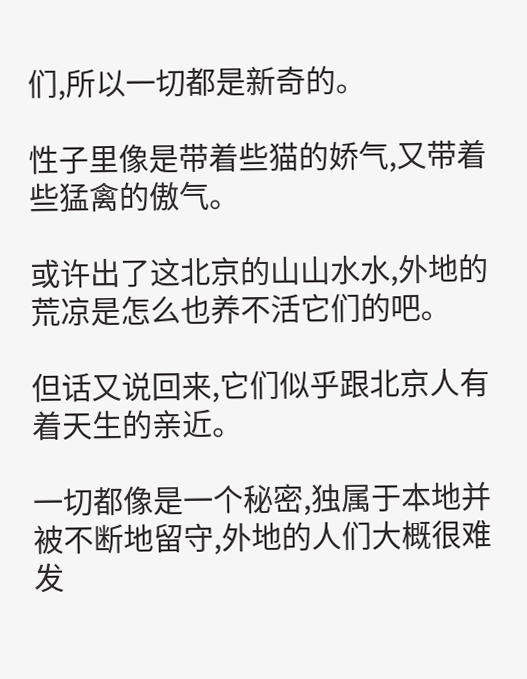们,所以一切都是新奇的。

性子里像是带着些猫的娇气,又带着些猛禽的傲气。

或许出了这北京的山山水水,外地的荒凉是怎么也养不活它们的吧。

但话又说回来,它们似乎跟北京人有着天生的亲近。

一切都像是一个秘密,独属于本地并被不断地留守,外地的人们大概很难发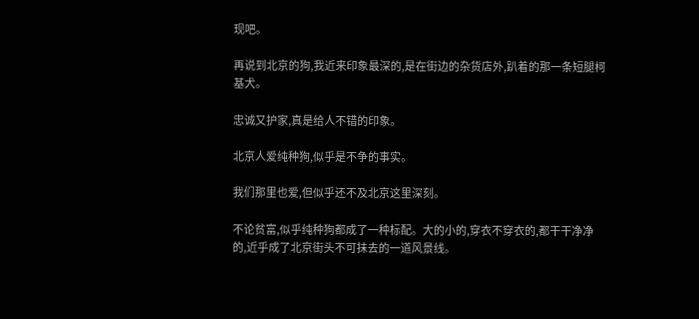现吧。

再说到北京的狗,我近来印象最深的,是在街边的杂货店外,趴着的那一条短腿柯基犬。

忠诚又护家,真是给人不错的印象。

北京人爱纯种狗,似乎是不争的事实。

我们那里也爱,但似乎还不及北京这里深刻。

不论贫富,似乎纯种狗都成了一种标配。大的小的,穿衣不穿衣的,都干干净净的,近乎成了北京街头不可抹去的一道风景线。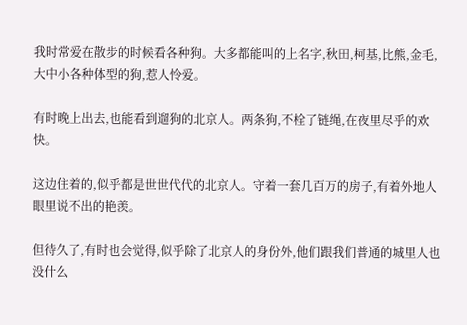我时常爱在散步的时候看各种狗。大多都能叫的上名字,秋田,柯基,比熊,金毛,大中小各种体型的狗,惹人怜爱。

有时晚上出去,也能看到遛狗的北京人。两条狗,不栓了链绳,在夜里尽乎的欢快。

这边住着的,似乎都是世世代代的北京人。守着一套几百万的房子,有着外地人眼里说不出的艳羡。

但待久了,有时也会觉得,似乎除了北京人的身份外,他们跟我们普通的城里人也没什么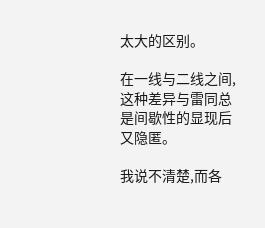太大的区别。

在一线与二线之间,这种差异与雷同总是间歇性的显现后又隐匿。

我说不清楚,而各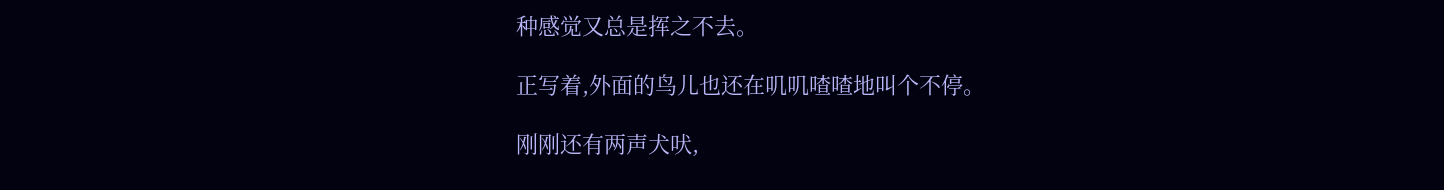种感觉又总是挥之不去。

正写着,外面的鸟儿也还在叽叽喳喳地叫个不停。

刚刚还有两声犬吠,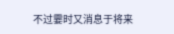不过霎时又消息于将来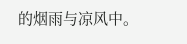的烟雨与凉风中。